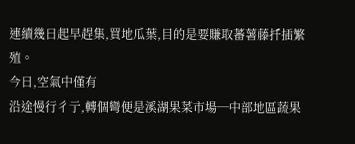連續幾日起早趕集,買地瓜葉,目的是要賺取蕃薯藤扦插繁殖。
今日,空氣中僅有
沿途慢行彳亍,轉個彎便是溪湖果菜市場─中部地區蔬果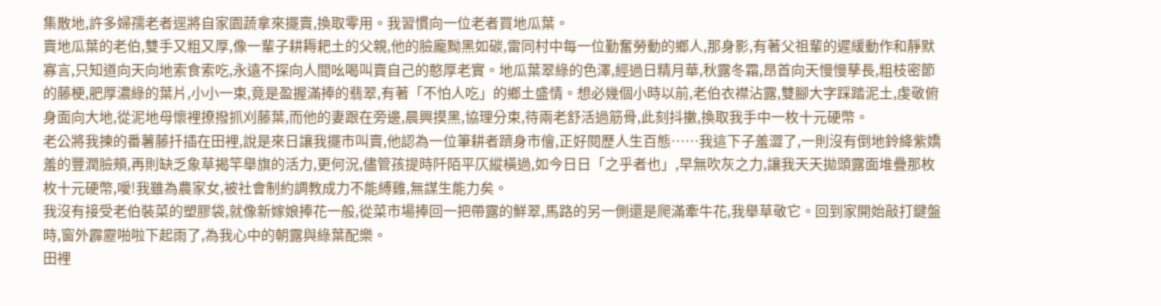集散地,許多婦孺老者逕將自家園蔬拿來擺賣,換取零用。我習慣向一位老者買地瓜葉。
賣地瓜葉的老伯,雙手又粗又厚,像一輩子耕耨耙土的父親,他的臉龐黝黑如碳,雷同村中每一位勤奮勞動的鄉人,那身影,有著父祖輩的遲緩動作和靜默寡言,只知道向天向地索食索吃,永遠不探向人間吆喝叫賣自己的憨厚老實。地瓜葉翠綠的色澤,經過日精月華,秋露冬霜,昂首向天慢慢孳長,粗枝密節的藤梗,肥厚濃綠的葉片,小小一束,竟是盈握滿捧的翡翠,有著「不怕人吃」的鄉土盛情。想必幾個小時以前,老伯衣襟沾露,雙腳大字踩踏泥土,虔敬俯身面向大地,從泥地母懷裡撩撥抓刈藤葉,而他的妻跟在旁邊,晨興摸黑,協理分束,待兩老舒活過筋骨,此刻抖擻,換取我手中一枚十元硬幣。
老公將我揀的番薯藤扦插在田裡,說是來日讓我擺市叫賣,他認為一位筆耕者躋身市儈,正好閱歷人生百態……我這下子羞澀了,一則沒有倒地鈴絳紫嬌羞的豐潤臉頰,再則缺乏象草揭竿舉旗的活力,更何況,儘管孩提時阡陌平仄縱橫過,如今日日「之乎者也」,早無吹灰之力,讓我天天拋頭露面堆疊那枚枚十元硬幣,噯!我雖為農家女,被社會制約調教成力不能縛雞,無謀生能力矣。
我沒有接受老伯裝菜的塑膠袋,就像新嫁娘捧花一般,從菜市場捧回一把帶露的鮮翠,馬路的另一側還是爬滿牽牛花,我舉草敬它。回到家開始敲打鍵盤時,窗外霹靂啪啦下起雨了,為我心中的朝露與綠葉配樂。
田裡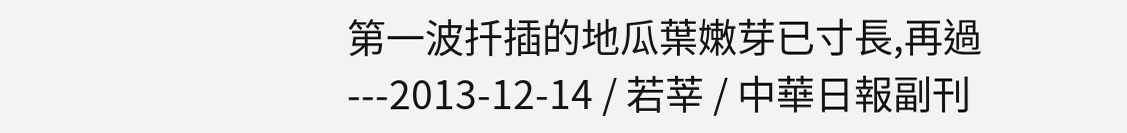第一波扦插的地瓜葉嫩芽已寸長,再過
---2013-12-14 / 若莘 / 中華日報副刊